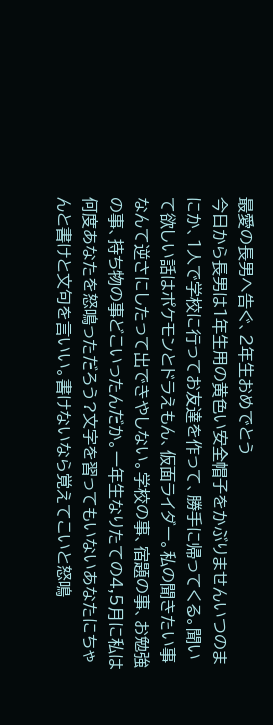最愛の長男へ告ぐ、2年生おめでとう
今日から長男は1年生用の黄色い安全帽子をかぶりませんいつのまにか、1人で学校に行ってお友達を作って、勝手に帰ってくる。聞いて欲しい話はポケモンとドラえもん、仮面ライダー。私の聞きたい事なんて逆さにしたって出できやしない。学校の事、宿題の事、お勉強の事、持ち物の事どこいったんだか。一年生なりたての4,5月に私は何度あなたを怒鳴っただろう?文字を習ってもいないあなたにちゃんと書けと文句を言いい。書けないなら覚えてこいと怒鳴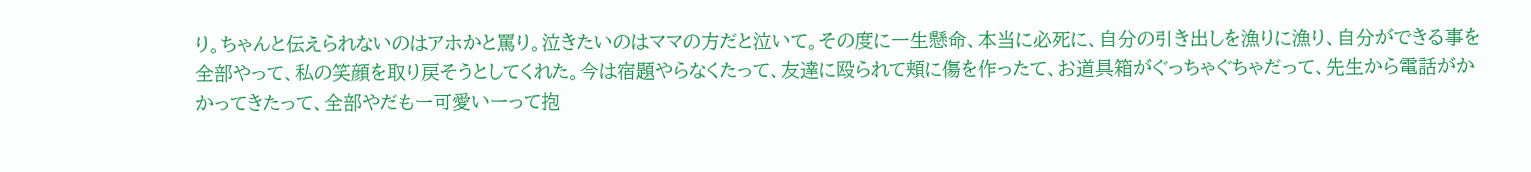り。ちゃんと伝えられないのはアホかと罵り。泣きたいのはママの方だと泣いて。その度に一生懸命、本当に必死に、自分の引き出しを漁りに漁り、自分ができる事を全部やって、私の笑顔を取り戻そうとしてくれた。今は宿題やらなくたって、友達に殴られて頬に傷を作ったて、お道具箱がぐっちゃぐちゃだって、先生から電話がかかってきたって、全部やだもー可愛いーって抱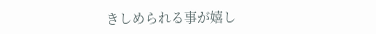きしめられる事が嬉し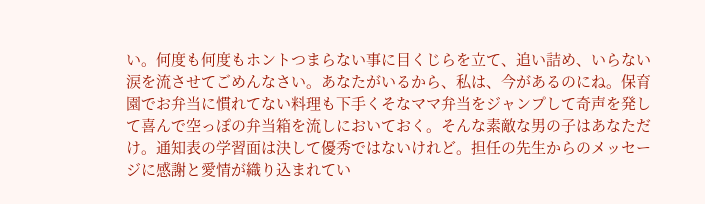い。何度も何度もホントつまらない事に目くじらを立て、追い詰め、いらない涙を流させてごめんなさい。あなたがいるから、私は、今があるのにね。保育園でお弁当に慣れてない料理も下手くそなママ弁当をジャンプして奇声を発して喜んで空っぽの弁当箱を流しにおいておく。そんな素敵な男の子はあなただけ。通知表の学習面は決して優秀ではないけれど。担任の先生からのメッセージに感謝と愛情が織り込まれてい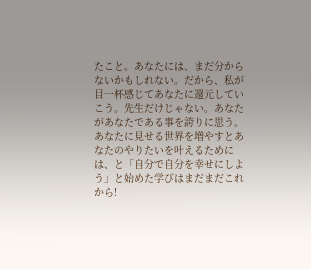たこと。あなたには、まだ分からないかもしれない。だから、私が目一杯感じてあなたに還元していこう。先生だけじゃない。あなたがあなたである事を誇りに思う。あなたに見せる世界を増やすとあなたのやりたいを叶えるためには、と「自分で自分を幸せにしよう」と始めた学びはまだまだこれから!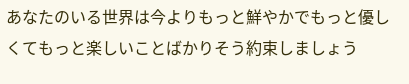あなたのいる世界は今よりもっと鮮やかでもっと優しくてもっと楽しいことばかりそう約束しましょう